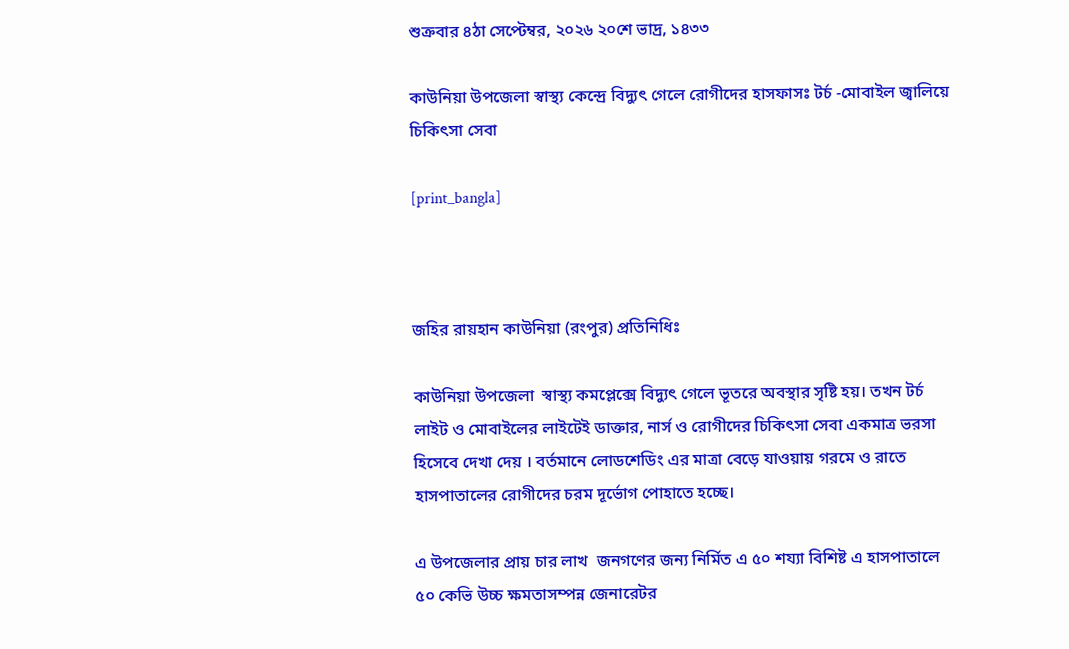শুক্রবার ৪ঠা সেপ্টেম্বর, ২০২৬ ২০শে ভাদ্র, ১৪৩৩

কাউনিয়া উপজেলা স্বাস্থ্য কেন্দ্রে বিদ্যুৎ গেলে রোগীদের হাসফাসঃ টর্চ -মোবাইল জ্বালিয়ে চিকিৎসা সেবা

[print_bangla]



জহির রায়হান কাউনিয়া (রংপুর) প্রতিনিধিঃ

কাউনিয়া উপজেলা  স্বাস্থ্য কমপ্লেক্সে বিদ্যুৎ গেলে ভূতরে অবস্থার সৃষ্টি হয়। তখন টর্চ লাইট ও মোবাইলের লাইটেই ডাক্তার, নার্স ও রোগীদের চিকিৎসা সেবা একমাত্র ভরসা হিসেবে দেখা দেয় । বর্তমানে লোডশেডিং এর মাত্রা বেড়ে যাওয়ায় গরমে ও রাতে হাসপাতালের রোগীদের চরম দূর্ভোগ পোহাতে হচ্ছে।

এ উপজেলার প্রায় চার লাখ  জনগণের জন্য নির্মিত এ ৫০ শয্যা বিশিষ্ট এ হাসপাতালে ৫০ কেভি উচ্চ ক্ষমতাসম্পন্ন জেনারেটর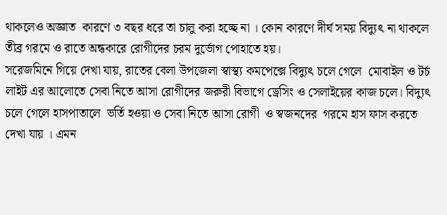থাকলেও অজ্ঞাত  কারণে ৩ বছর ধরে তা চালু করা হচ্ছে না । কোন কারণে দীর্ঘ সময় বিদ্যুৎ না থাকলে তীব্র গরমে ও রাতে অন্ধকারে রোগীদের চরম দুর্ভোগ পোহাতে হয়।
সরেজমিনে গিয়ে দেখা যায়, রাতের বেলা উপজেলা স্বাস্থ্য কমপেক্সে বিদ্যুৎ চলে গেলে  মোবাইল ও টর্চ লাইট এর আলোতে সেবা নিতে আসা রোগীদের জরুরী বিভাগে ড্রেসিং ও সেলাইয়ের কাজ চলে। বিদ্যুৎ চলে গেলে হাসপাতালে  ভর্তি হওয়া ও সেবা নিতে আসা রোগী  ও স্বজনদের  গরমে হাস ফাস করতে দেখা যায় । এমন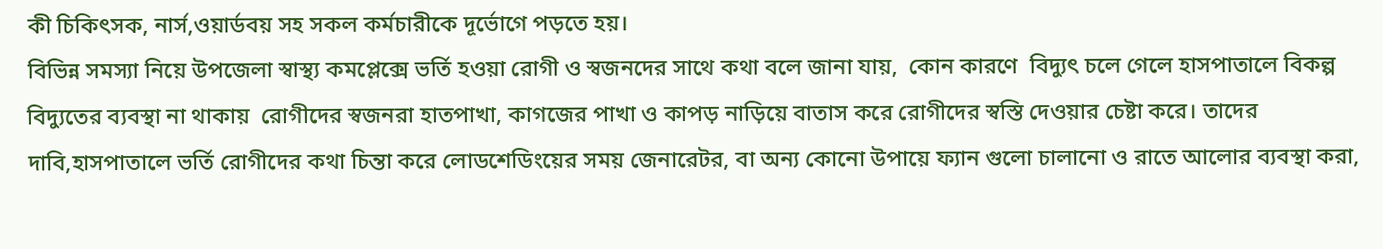কী চিকিৎসক, নার্স,ওয়ার্ডবয় সহ সকল কর্মচারীকে দূর্ভোগে পড়তে হয়।
বিভিন্ন সমস্যা নিয়ে উপজেলা স্বাস্থ্য কমপ্লেক্সে ভর্তি হওয়া রোগী ও স্বজনদের সাথে কথা বলে জানা যায়,  কোন কারণে  বিদ্যুৎ চলে গেলে হাসপাতালে বিকল্প বিদ্যুতের ব্যবস্থা না থাকায়  রোগীদের স্বজনরা হাতপাখা, কাগজের পাখা ও কাপড় নাড়িয়ে বাতাস করে রোগীদের স্বস্তি দেওয়ার চেষ্টা করে। তাদের দাবি,হাসপাতালে ভর্তি রোগীদের কথা চিন্তা করে লোডশেডিংয়ের সময় জেনারেটর, বা অন্য কোনো উপায়ে ফ্যান গুলো চালানো ও রাতে আলোর ব্যবস্থা করা,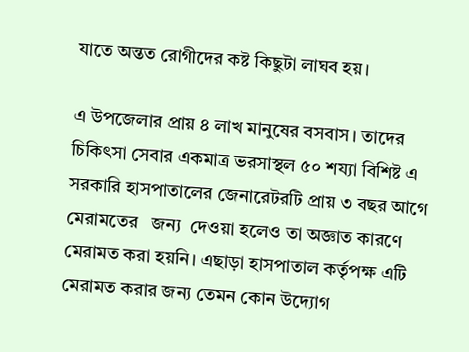যাতে অন্তত রোগীদের কষ্ট কিছুটা লাঘব হয়।

এ উপজেলার প্রায় ৪ লাখ মানুষের বসবাস। তাদের চিকিৎসা সেবার একমাত্র ভরসাস্থল ৫০ শয্যা বিশিষ্ট এ সরকারি হাসপাতালের জেনারেটরটি প্রায় ৩ বছর আগে মেরামতের   জন্য  দেওয়া হলেও তা অজ্ঞাত কারণে মেরামত করা হয়নি। এছাড়া হাসপাতাল কর্তৃপক্ষ এটি মেরামত করার জন্য তেমন কোন উদ্যোগ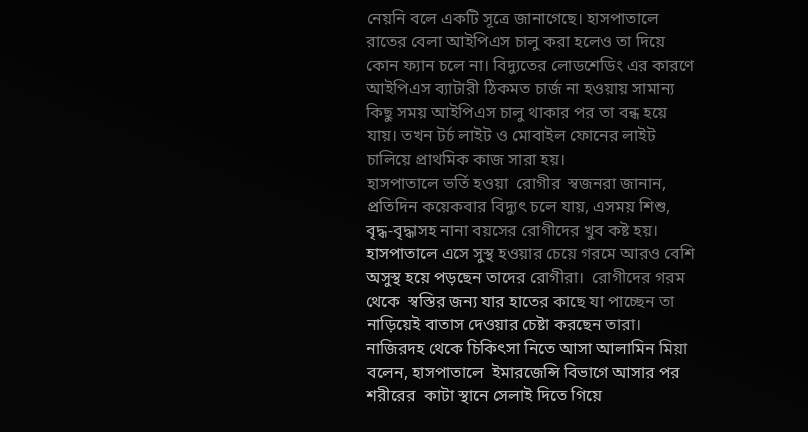নেয়নি বলে একটি সূত্রে জানাগেছে। হাসপাতালে রাতের বেলা আইপিএস চালু করা হলেও তা দিয়ে কোন ফ্যান চলে না। বিদ্যুতের লোডশেডিং এর কারণে আইপিএস ব্যাটারী ঠিকমত চার্জ না হওয়ায় সামান্য কিছু সময় আইপিএস চালু থাকার পর তা বন্ধ হয়ে যায়। তখন টর্চ লাইট ও মোবাইল ফোনের লাইট চালিয়ে প্রাথমিক কাজ সারা হয়।
হাসপাতালে ভর্তি হওয়া  রোগীর  স্বজনরা জানান, প্রতিদিন কয়েকবার বিদ্যুৎ চলে যায়, এসময় শিশু, বৃদ্ধ-বৃদ্ধাসহ নানা বয়সের রোগীদের খুব কষ্ট হয়। হাসপাতালে এসে সুস্থ হওয়ার চেয়ে গরমে আরও বেশি অসুস্থ হয়ে পড়ছেন তাদের রোগীরা।  রোগীদের গরম থেকে  স্বস্তির জন্য যার হাতের কাছে যা পাচ্ছেন তা নাড়িয়েই বাতাস দেওয়ার চেষ্টা করছেন তারা।
নাজিরদহ থেকে চিকিৎসা নিতে আসা আলামিন মিয়া বলেন, হাসপাতালে  ইমারজেন্সি বিভাগে আসার পর শরীরের  কাটা স্থানে সেলাই দিতে গিয়ে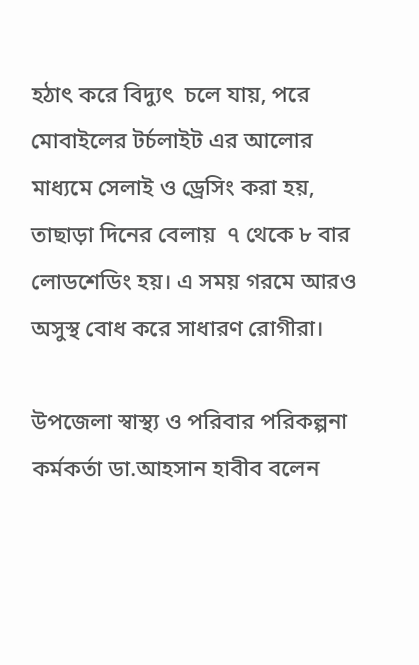হঠাৎ করে বিদ্যুৎ  চলে যায়, পরে মোবাইলের টর্চলাইট এর আলোর মাধ্যমে সেলাই ও ড্রেসিং করা হয়, তাছাড়া দিনের বেলায়  ৭ থেকে ৮ বার লোডশেডিং হয়। এ সময় গরমে আরও অসুস্থ বোধ করে সাধারণ রোগীরা।

উপজেলা স্বাস্থ্য ও পরিবার পরিকল্পনা কর্মকর্তা ডা.আহসান হাবীব বলেন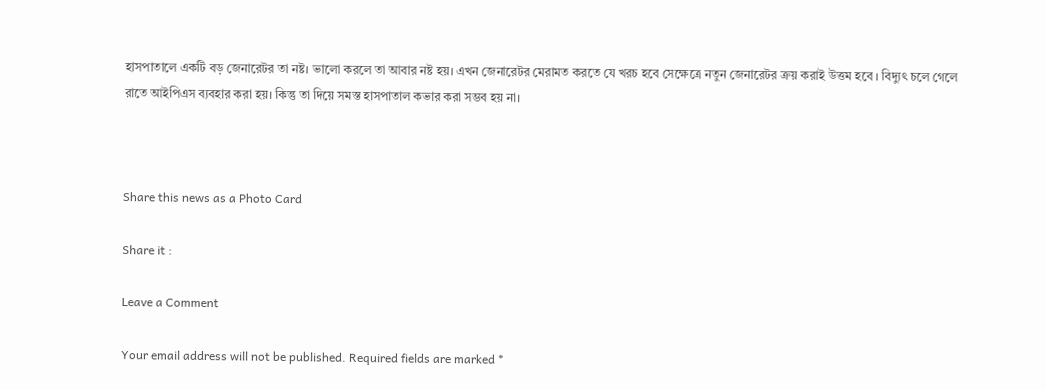হাসপাতালে একটি বড় জেনারেটর তা নষ্ট। ভালো করলে তা আবার নষ্ট হয়। এখন জেনারেটর মেরামত করতে যে খরচ হবে সেক্ষেত্রে নতুন জেনারেটর ক্রয় করাই উত্তম হবে । বিদ্যুৎ চলে গেলে রাতে আইপিএস ব্যবহার করা হয়। কিন্তু তা দিয়ে সমস্ত হাসপাতাল কভার করা সম্ভব হয় না।



Share this news as a Photo Card

Share it :

Leave a Comment

Your email address will not be published. Required fields are marked *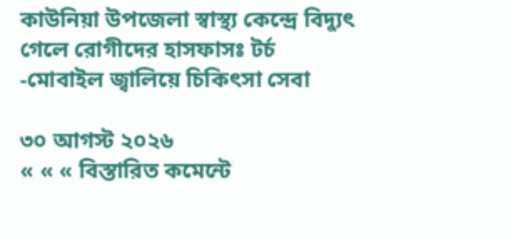কাউনিয়া উপজেলা স্বাস্থ্য কেন্দ্রে বিদ্যুৎ গেলে রোগীদের হাসফাসঃ টর্চ -মোবাইল জ্বালিয়ে চিকিৎসা সেবা

৩০ আগস্ট ২০২৬
« « « বিস্তারিত কমেন্টে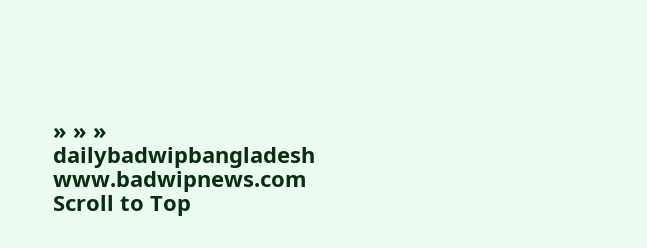» » »
dailybadwipbangladesh
www.badwipnews.com
Scroll to Top